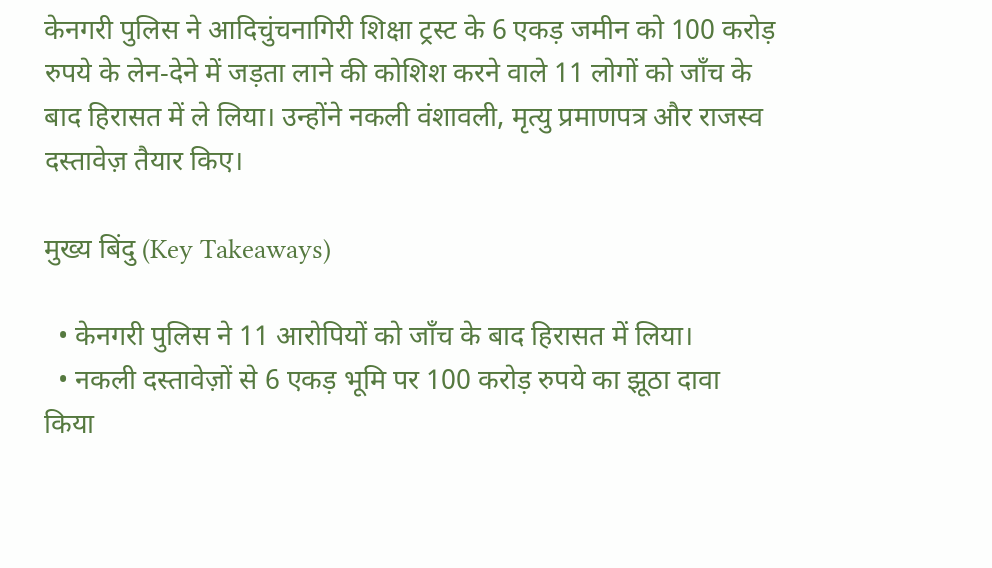केनगरी पुलिस ने आदिचुंचनागिरी शिक्षा ट्रस्ट के 6 एकड़ जमीन को 100 करोड़ रुपये के लेन‑देने में जड़ता लाने की कोशिश करने वाले 11 लोगों को जाँच के बाद हिरासत में ले लिया। उन्होंने नकली वंशावली, मृत्यु प्रमाणपत्र और राजस्व दस्तावेज़ तैयार किए।

मुख्य बिंदु (Key Takeaways)

  • केनगरी पुलिस ने 11 आरोपियों को जाँच के बाद हिरासत में लिया।
  • नकली दस्तावेज़ों से 6 एकड़ भूमि पर 100 करोड़ रुपये का झूठा दावा किया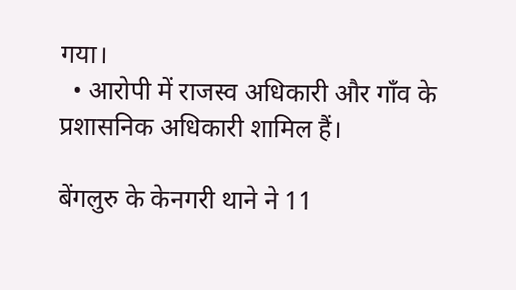गया।
  • आरोपी में राजस्व अधिकारी और गाँव के प्रशासनिक अधिकारी शामिल हैं।

बेंगलुरु के केनगरी थाने ने 11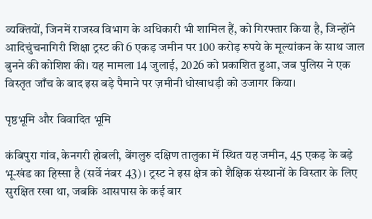व्यक्तियों, जिनमें राजस्व विभाग के अधिकारी भी शामिल हैं, को गिरफ्तार किया है, जिन्होंने आदिचुंचनागिरी शिक्षा ट्रस्ट की 6 एकड़ जमीन पर 100 करोड़ रुपये के मूल्यांकन के साथ जाल बुनने की कोशिश की। यह मामला 14 जुलाई, 2026 को प्रकाशित हुआ, जब पुलिस ने एक विस्तृत जाँच के बाद इस बड़े पैमाने पर ज़मीनी धोखाधड़ी को उजागर किया।

पृष्ठभूमि और विवादित भूमि

कंबिपुरा गांव, केनगरी होबली, बेंगलुरु दक्षिण तालुका में स्थित यह जमीन, 45 एकड़ के बड़े भू‑खंड का हिस्सा है (सर्वे नंबर 43)। ट्रस्ट ने इस क्षेत्र को शैक्षिक संस्थानों के विस्तार के लिए सुरक्षित रखा था, जबकि आसपास के कई बार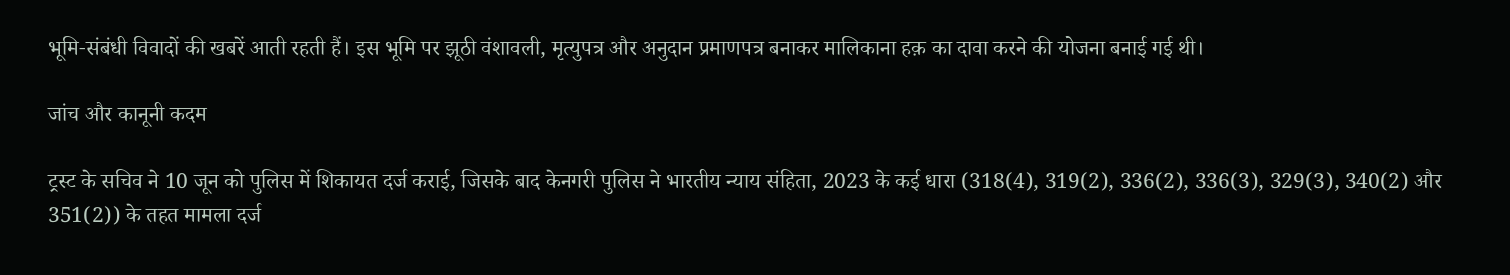भूमि‑संबंधी विवादों की खबरें आती रहती हैं। इस भूमि पर झूठी वंशावली, मृत्युपत्र और अनुदान प्रमाणपत्र बनाकर मालिकाना हक़ का दावा करने की योजना बनाई गई थी।

जांच और कानूनी कदम

ट्रस्ट के सचिव ने 10 जून को पुलिस में शिकायत दर्ज कराई, जिसके बाद केनगरी पुलिस ने भारतीय न्याय संहिता, 2023 के कई धारा (318(4), 319(2), 336(2), 336(3), 329(3), 340(2) और 351(2)) के तहत मामला दर्ज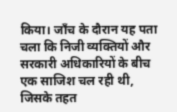किया। जाँच के दौरान यह पता चला कि निजी व्यक्तियों और सरकारी अधिकारियों के बीच एक साजिश चल रही थी, जिसके तहत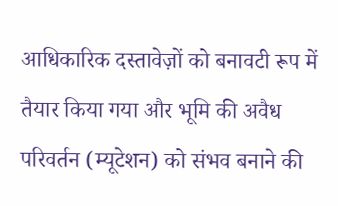आधिकारिक दस्तावेज़ों को बनावटी रूप में तैयार किया गया और भूमि की अवैध परिवर्तन (म्यूटेशन) को संभव बनाने की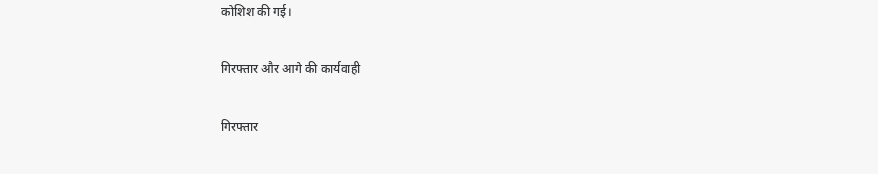कोशिश की गई।

गिरफ्तार और आगे की कार्यवाही

गिरफ्तार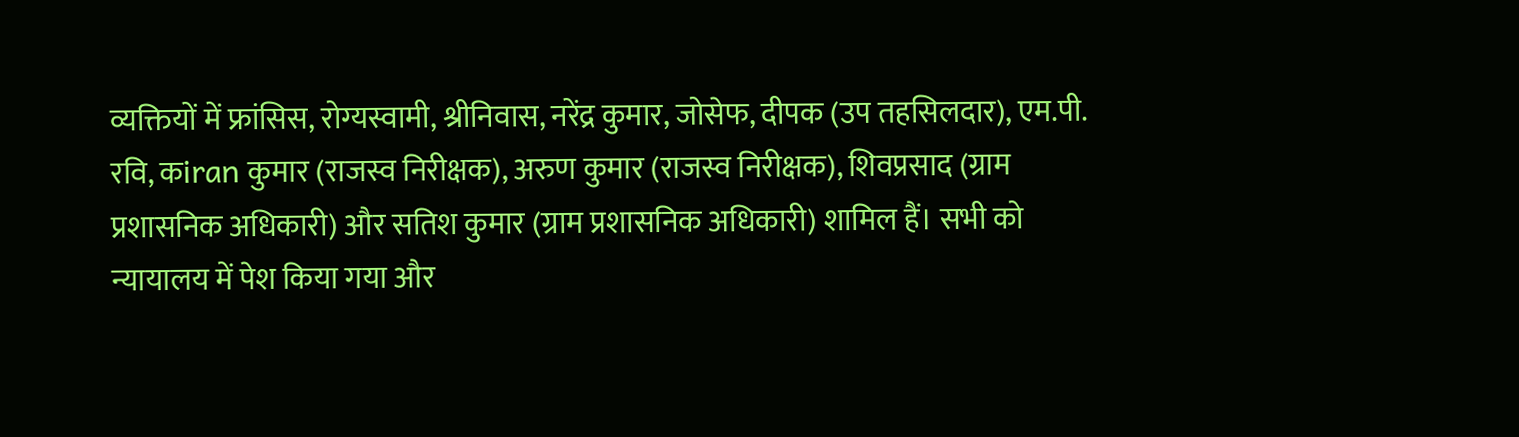व्यक्तियों में फ्रांसिस, रोग्यस्वामी, श्रीनिवास, नरेंद्र कुमार, जोसेफ, दीपक (उप तहसिलदार), एम.पी. रवि, कiran कुमार (राजस्व निरीक्षक), अरुण कुमार (राजस्व निरीक्षक), शिवप्रसाद (ग्राम प्रशासनिक अधिकारी) और सतिश कुमार (ग्राम प्रशासनिक अधिकारी) शामिल हैं। सभी को न्यायालय में पेश किया गया और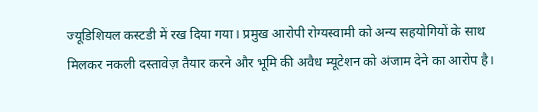ज्यूडिशियल कस्टडी में रख दिया गया। प्रमुख आरोपी रोग्यस्वामी को अन्य सहयोगियों के साथ मिलकर नकली दस्तावेज़ तैयार करने और भूमि की अवैध म्यूटेशन को अंजाम देने का आरोप है।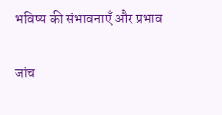भविष्य की संभावनाएँ और प्रभाव

जांच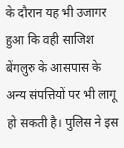के दौरान यह भी उजागर हुआ कि वही साजिश बेंगलुरु के आसपास के अन्य संपत्तियों पर भी लागू हो सकती है। पुलिस ने इस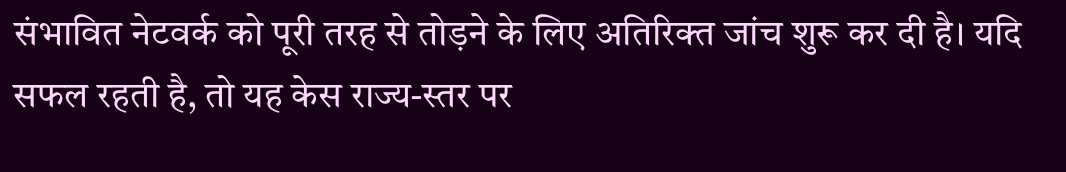संभावित नेटवर्क को पूरी तरह से तोड़ने के लिए अतिरिक्त जांच शुरू कर दी है। यदि सफल रहती है, तो यह केस राज्य‑स्तर पर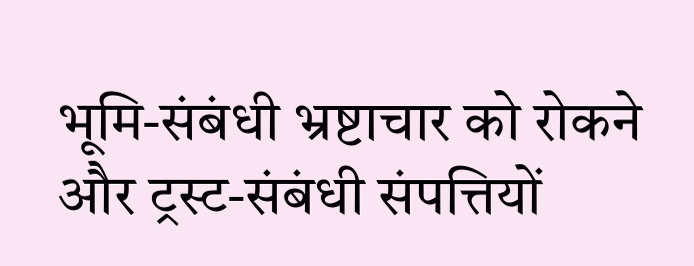भूमि‑संबंधी भ्रष्टाचार को रोकने और ट्रस्ट‑संबंधी संपत्तियों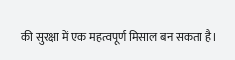की सुरक्षा में एक महत्वपूर्ण मिसाल बन सकता है।